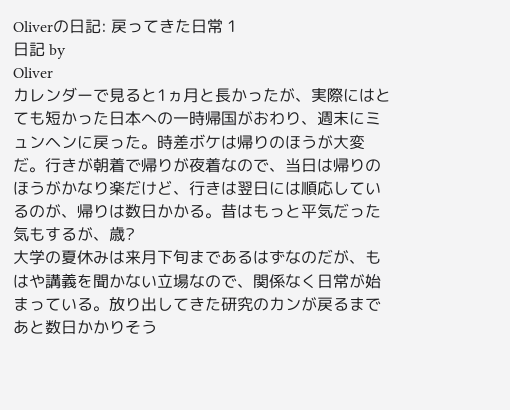Oliverの日記: 戻ってきた日常 1
日記 by
Oliver
カレンダーで見ると1ヵ月と長かったが、実際にはとても短かった日本への一時帰国がおわり、週末にミュンヘンに戻った。時差ボケは帰りのほうが大変だ。行きが朝着で帰りが夜着なので、当日は帰りのほうがかなり楽だけど、行きは翌日には順応しているのが、帰りは数日かかる。昔はもっと平気だった気もするが、歳?
大学の夏休みは来月下旬まであるはずなのだが、もはや講義を聞かない立場なので、関係なく日常が始まっている。放り出してきた研究のカンが戻るまであと数日かかりそう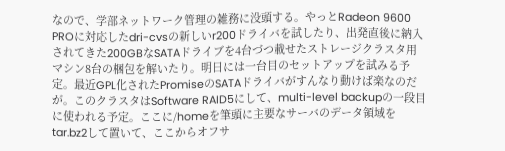なので、学部ネットワーク管理の雑務に没頭する。やっとRadeon 9600 PROに対応したdri-cvsの新しいr200ドライバを試したり、出発直後に納入されてきた200GBなSATAドライブを4台づつ載せたストレージクラスタ用マシン8台の梱包を解いたり。明日には一台目のセットアップを試みる予定。最近GPL化されたPromiseのSATAドライバがすんなり動けば楽なのだが。このクラスタはSoftware RAID5にして、multi-level backupの一段目に使われる予定。ここに/homeを筆頭に主要なサーバのデータ領域をtar.bz2して置いて、ここからオフサ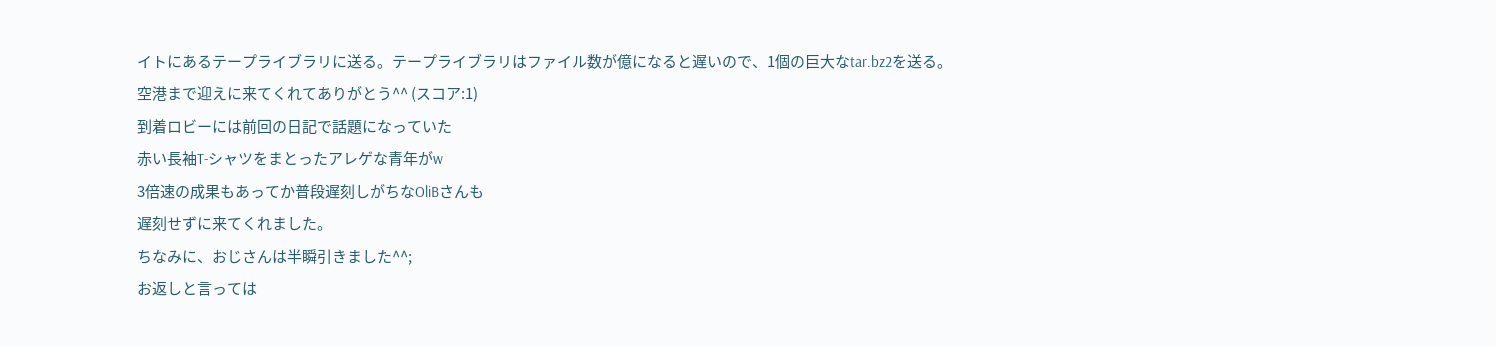イトにあるテープライブラリに送る。テープライブラリはファイル数が億になると遅いので、1個の巨大なtar.bz2を送る。
空港まで迎えに来てくれてありがとう^^ (スコア:1)
到着ロビーには前回の日記で話題になっていた
赤い長袖T-シャツをまとったアレゲな青年がw
3倍速の成果もあってか普段遅刻しがちなOliBさんも
遅刻せずに来てくれました。
ちなみに、おじさんは半瞬引きました^^;
お返しと言っては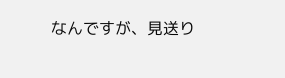なんですが、見送り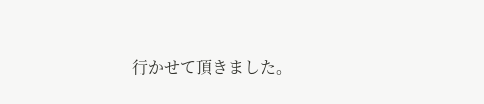行かせて頂きました。